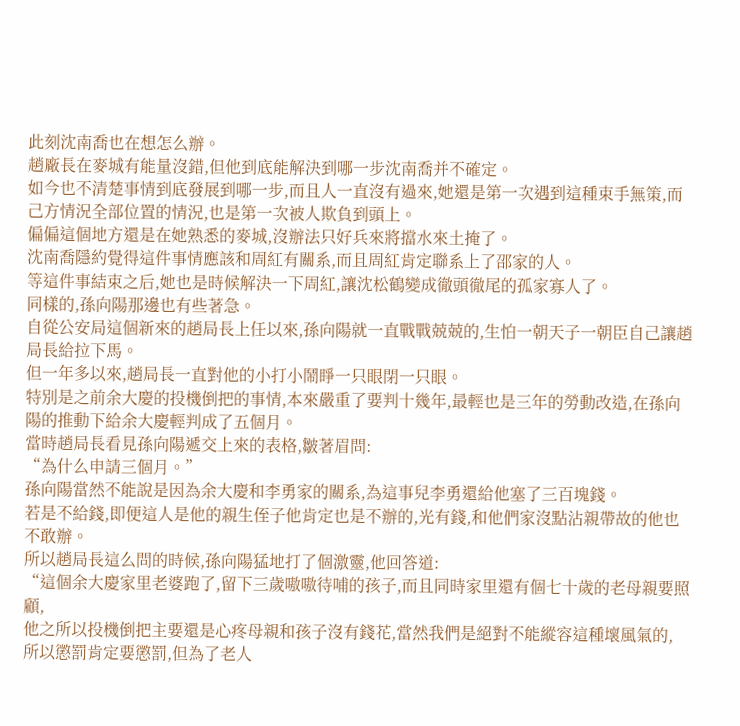此刻沈南喬也在想怎么辦。
趙廠長在麥城有能量沒錯,但他到底能解決到哪一步沈南喬并不確定。
如今也不清楚事情到底發展到哪一步,而且人一直沒有過來,她還是第一次遇到這種束手無策,而己方情況全部位置的情況,也是第一次被人欺負到頭上。
偏偏這個地方還是在她熟悉的麥城,沒辦法只好兵來將擋水來土掩了。
沈南喬隱約覺得這件事情應該和周紅有關系,而且周紅肯定聯系上了邵家的人。
等這件事結束之后,她也是時候解決一下周紅,讓沈松鶴變成徹頭徹尾的孤家寡人了。
同樣的,孫向陽那邊也有些著急。
自從公安局這個新來的趙局長上任以來,孫向陽就一直戰戰兢兢的,生怕一朝天子一朝臣自己讓趙局長給拉下馬。
但一年多以來,趙局長一直對他的小打小鬧睜一只眼閉一只眼。
特別是之前余大慶的投機倒把的事情,本來嚴重了要判十幾年,最輕也是三年的勞動改造,在孫向陽的推動下給余大慶輕判成了五個月。
當時趙局長看見孫向陽遞交上來的表格,皺著眉問:
“為什么申請三個月。”
孫向陽當然不能說是因為余大慶和李勇家的關系,為這事兒李勇還給他塞了三百塊錢。
若是不給錢,即便這人是他的親生侄子他肯定也是不辦的,光有錢,和他們家沒點沾親帶故的他也不敢辦。
所以趙局長這么問的時候,孫向陽猛地打了個激靈,他回答道:
“這個余大慶家里老婆跑了,留下三歲嗷嗷待哺的孩子,而且同時家里還有個七十歲的老母親要照顧,
他之所以投機倒把主要還是心疼母親和孩子沒有錢花,當然我們是絕對不能縱容這種壞風氣的,
所以懲罰肯定要懲罰,但為了老人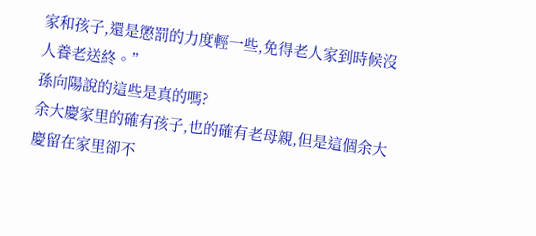家和孩子,還是懲罰的力度輕一些,免得老人家到時候沒人養老送終。”
孫向陽說的這些是真的嗎?
余大慶家里的確有孩子,也的確有老母親,但是這個余大慶留在家里卻不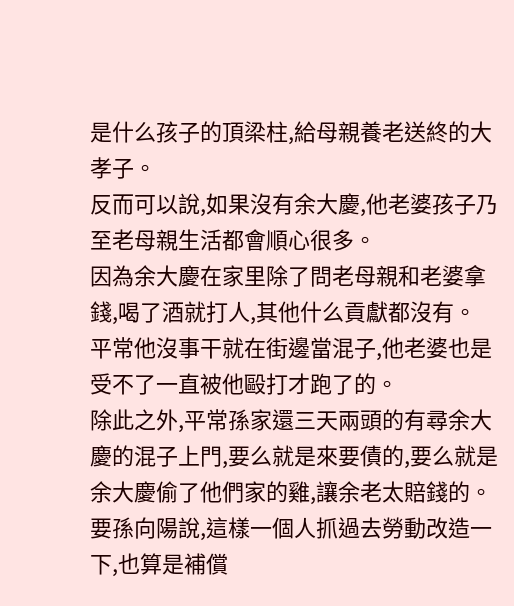是什么孩子的頂梁柱,給母親養老送終的大孝子。
反而可以說,如果沒有余大慶,他老婆孩子乃至老母親生活都會順心很多。
因為余大慶在家里除了問老母親和老婆拿錢,喝了酒就打人,其他什么貢獻都沒有。
平常他沒事干就在街邊當混子,他老婆也是受不了一直被他毆打才跑了的。
除此之外,平常孫家還三天兩頭的有尋余大慶的混子上門,要么就是來要債的,要么就是余大慶偷了他們家的雞,讓余老太賠錢的。
要孫向陽說,這樣一個人抓過去勞動改造一下,也算是補償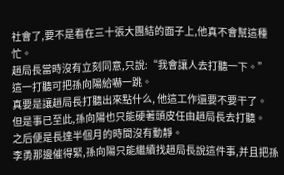社會了,要不是看在三十張大團結的面子上,他真不會幫這種忙。
趙局長當時沒有立刻同意,只說:“我會讓人去打聽一下。”
這一打聽可把孫向陽給嚇一跳。
真要是讓趙局長打聽出來點什么, 他這工作還要不要干了。
但是事已至此,孫向陽也只能硬著頭皮任由趙局長去打聽。
之后便是長達半個月的時間沒有動靜。
李勇那邊催得緊,孫向陽只能繼續找趙局長說這件事,并且把孫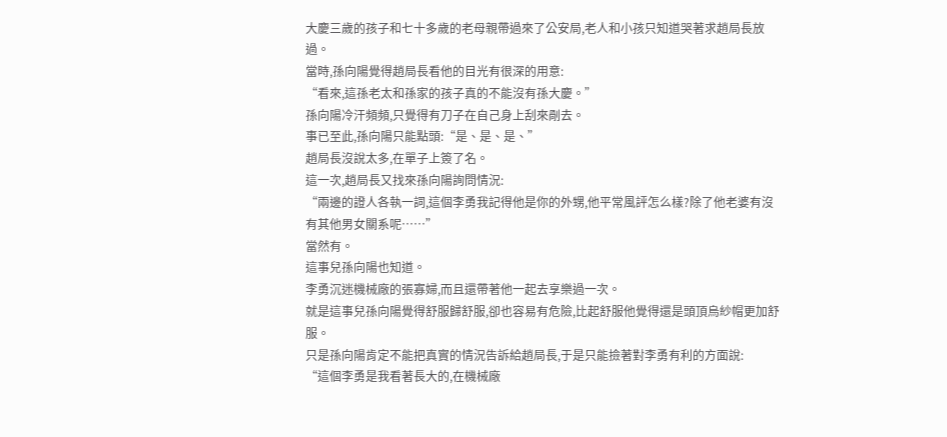大慶三歲的孩子和七十多歲的老母親帶過來了公安局,老人和小孩只知道哭著求趙局長放過。
當時,孫向陽覺得趙局長看他的目光有很深的用意:
“看來,這孫老太和孫家的孩子真的不能沒有孫大慶。”
孫向陽冷汗頻頻,只覺得有刀子在自己身上刮來剮去。
事已至此,孫向陽只能點頭:“是、是、是、”
趙局長沒說太多,在單子上簽了名。
這一次,趙局長又找來孫向陽詢問情況:
“兩邊的證人各執一詞,這個李勇我記得他是你的外甥,他平常風評怎么樣?除了他老婆有沒有其他男女關系呢……”
當然有。
這事兒孫向陽也知道。
李勇沉迷機械廠的張寡婦,而且還帶著他一起去享樂過一次。
就是這事兒孫向陽覺得舒服歸舒服,卻也容易有危險,比起舒服他覺得還是頭頂烏紗帽更加舒服。
只是孫向陽肯定不能把真實的情況告訴給趙局長,于是只能撿著對李勇有利的方面說:
“這個李勇是我看著長大的,在機械廠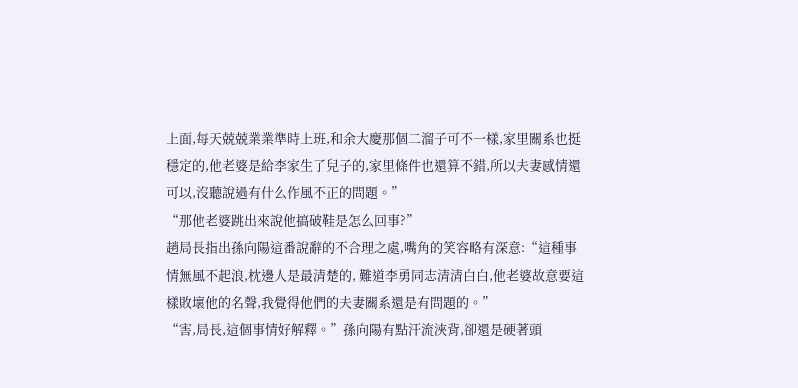上面,每天兢兢業業準時上班,和余大慶那個二溜子可不一樣,家里關系也挺穩定的,他老婆是給李家生了兒子的,家里條件也還算不錯,所以夫妻感情還可以,沒聽說過有什么作風不正的問題。”
“那他老婆跳出來說他搞破鞋是怎么回事?”
趙局長指出孫向陽這番說辭的不合理之處,嘴角的笑容略有深意:“這種事情無風不起浪,枕邊人是最清楚的, 難道李勇同志清清白白,他老婆故意要這樣敗壞他的名聲,我覺得他們的夫妻關系還是有問題的。”
“害,局長,這個事情好解釋。”孫向陽有點汗流浹背,卻還是硬著頭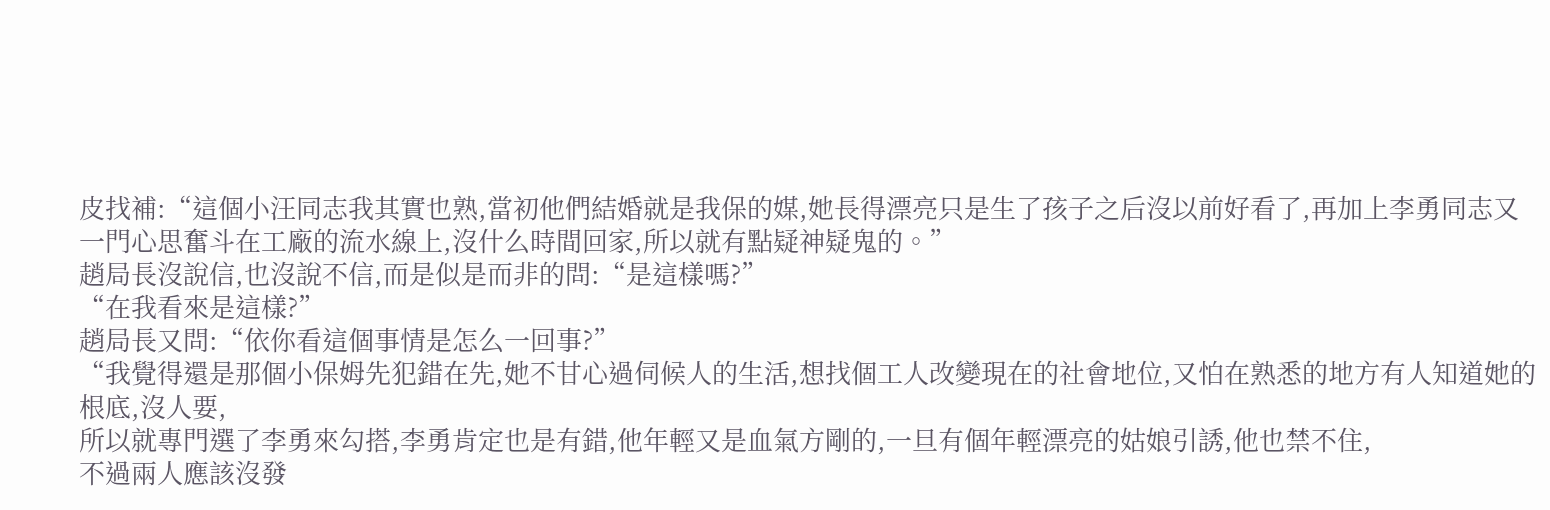皮找補:“這個小汪同志我其實也熟,當初他們結婚就是我保的媒,她長得漂亮只是生了孩子之后沒以前好看了,再加上李勇同志又一門心思奮斗在工廠的流水線上,沒什么時間回家,所以就有點疑神疑鬼的。”
趙局長沒說信,也沒說不信,而是似是而非的問:“是這樣嗎?”
“在我看來是這樣?”
趙局長又問:“依你看這個事情是怎么一回事?”
“我覺得還是那個小保姆先犯錯在先,她不甘心過伺候人的生活,想找個工人改變現在的社會地位,又怕在熟悉的地方有人知道她的根底,沒人要,
所以就專門選了李勇來勾搭,李勇肯定也是有錯,他年輕又是血氣方剛的,一旦有個年輕漂亮的姑娘引誘,他也禁不住,
不過兩人應該沒發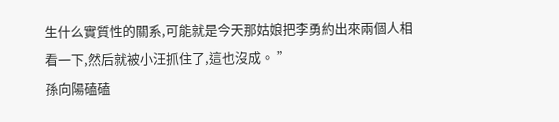生什么實質性的關系,可能就是今天那姑娘把李勇約出來兩個人相看一下,然后就被小汪抓住了,這也沒成。 ”
孫向陽磕磕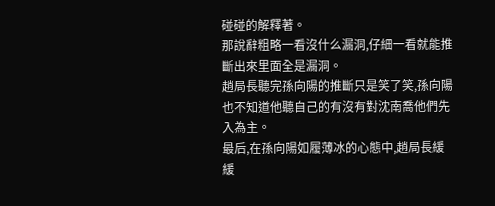碰碰的解釋著。
那說辭粗略一看沒什么漏洞,仔細一看就能推斷出來里面全是漏洞。
趙局長聽完孫向陽的推斷只是笑了笑,孫向陽也不知道他聽自己的有沒有對沈南喬他們先入為主。
最后,在孫向陽如履薄冰的心態中,趙局長緩緩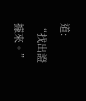道:
“找出證據來。”